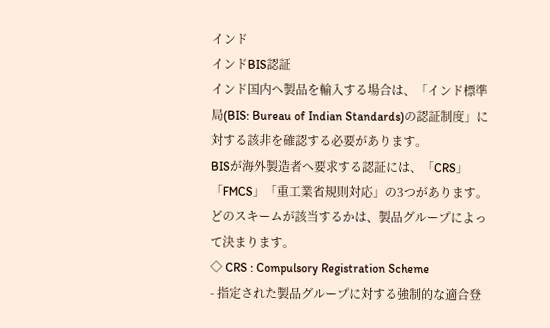インド
インドBIS認証
インド国内へ製品を輸入する場合は、「インド標準局(BIS: Bureau of Indian Standards)の認証制度」に対する該非を確認する必要があります。
BISが海外製造者へ要求する認証には、「CRS」「FMCS」「重工業省規則対応」の3つがあります。 どのスキームが該当するかは、製品グループによって決まります。
◇ CRS : Compulsory Registration Scheme
- 指定された製品グループに対する強制的な適合登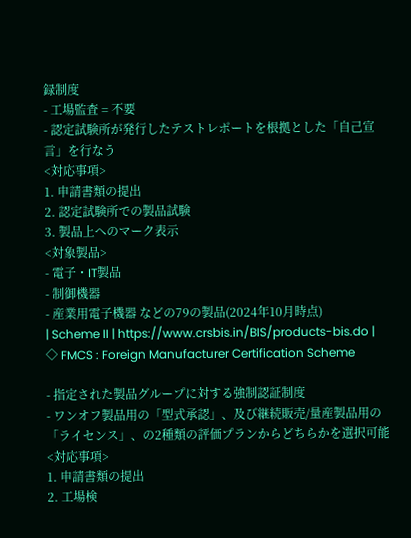録制度
- 工場監査 = 不要
- 認定試験所が発行したテストレポートを根拠とした「自己宣言」を行なう
<対応事項>
1. 申請書類の提出
2. 認定試験所での製品試験
3. 製品上へのマーク表示
<対象製品>
- 電子・IT製品
- 制御機器
- 産業用電子機器 などの79の製品(2024年10月時点)
| Scheme II | https://www.crsbis.in/BIS/products-bis.do |
◇ FMCS : Foreign Manufacturer Certification Scheme

- 指定された製品グループに対する強制認証制度
- ワンオフ製品用の「型式承認」、及び継続販売/量産製品用の「ライセンス」、の2種類の評価プランからどちらかを選択可能
<対応事項>
1. 申請書類の提出
2. 工場検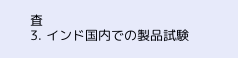査
3. インド国内での製品試験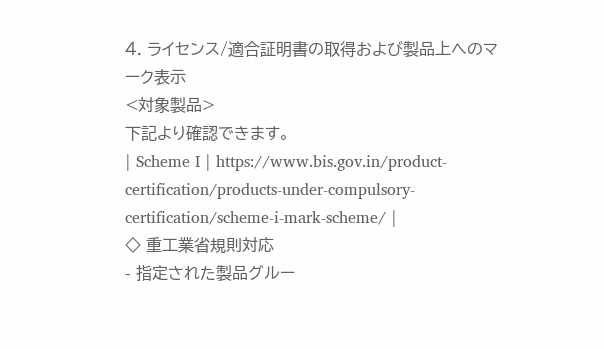4. ライセンス/適合証明書の取得および製品上へのマーク表示
<対象製品>
下記より確認できます。
| Scheme I | https://www.bis.gov.in/product-certification/products-under-compulsory-certification/scheme-i-mark-scheme/ |
◇ 重工業省規則対応
- 指定された製品グルー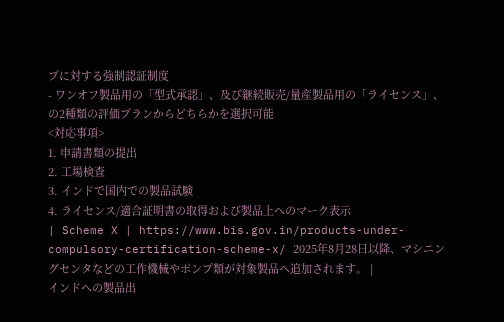プに対する強制認証制度
- ワンオフ製品用の「型式承認」、及び継続販売/量産製品用の「ライセンス」、の2種類の評価プランからどちらかを選択可能
<対応事項>
1. 申請書類の提出
2. 工場検査
3. インドで国内での製品試験
4. ライセンス/適合証明書の取得および製品上へのマーク表示
| Scheme X | https://www.bis.gov.in/products-under-compulsory-certification-scheme-x/ 2025年8月28日以降、マシニングセンタなどの工作機械やポンプ類が対象製品へ追加されます。 |
インドへの製品出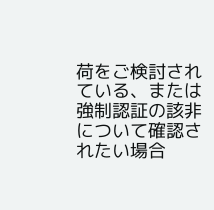荷をご検討されている、または強制認証の該非について確認されたい場合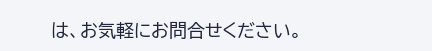は、お気軽にお問合せください。